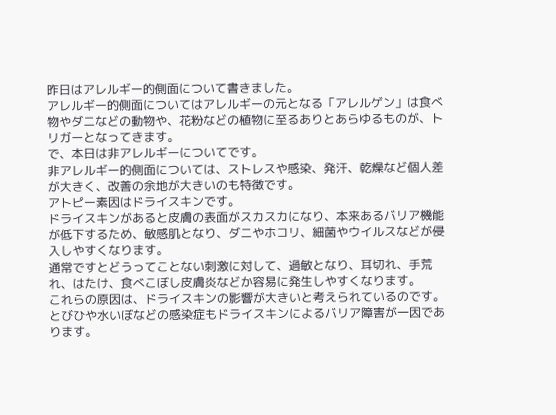昨日はアレルギー的側面について書きました。
アレルギー的側面についてはアレルギーの元となる「アレルゲン」は食べ物やダニなどの動物や、花粉などの植物に至るありとあらゆるものが、トリガーとなってきます。
で、本日は非アレルギーについてです。
非アレルギー的側面については、ストレスや感染、発汗、乾燥など個人差が大きく、改善の余地が大きいのも特徴です。
アトピー素因はドライスキンです。
ドライスキンがあると皮膚の表面がスカスカになり、本来あるバリア機能が低下するため、敏感肌となり、ダニやホコリ、細菌やウイルスなどが侵入しやすくなります。
通常ですとどうってことない刺激に対して、過敏となり、耳切れ、手荒れ、はたけ、食べこぼし皮膚炎などか容易に発生しやすくなります。
これらの原因は、ドライスキンの影響が大きいと考えられているのです。
とびひや水いぼなどの感染症もドライスキンによるバリア障害が一因であります。